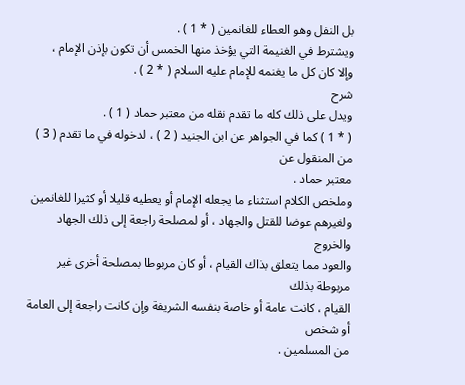بل النفل وهو العطاء للغانمين ( * 1 ) .
ويشترط في الغنيمة التي يؤخذ منها الخمس أن تكون بإذن الإمام ،
وإلا كان كل ما يغنمه للإمام عليه السلام ( * 2 ) .
شرح
ويدل على ذلك كله ما تقدم نقله من معتبر حماد ( 1 ) .
( * 1 ) كما في الجواهر عن ابن الجنيد ( 2 ) ، لدخوله في ما تقدم ( 3 ) من المنقول عن
معتبر حماد .
وملخص الكلام استثناء ما يجعله الإمام أو يعطيه قليلا أو كثيرا للغانمين
ولغيرهم عوضا للقتل والجهاد ، أو لمصلحة راجعة إلى ذلك الجهاد والخروج
والعود مما يتعلق بذاك القيام ، أو كان مربوطا بمصلحة أخرى غير مربوطة بذلك
القيام ، كانت عامة أو خاصة بنفسه الشريفة وإن كانت راجعة إلى العامة أو شخص
من المسلمين .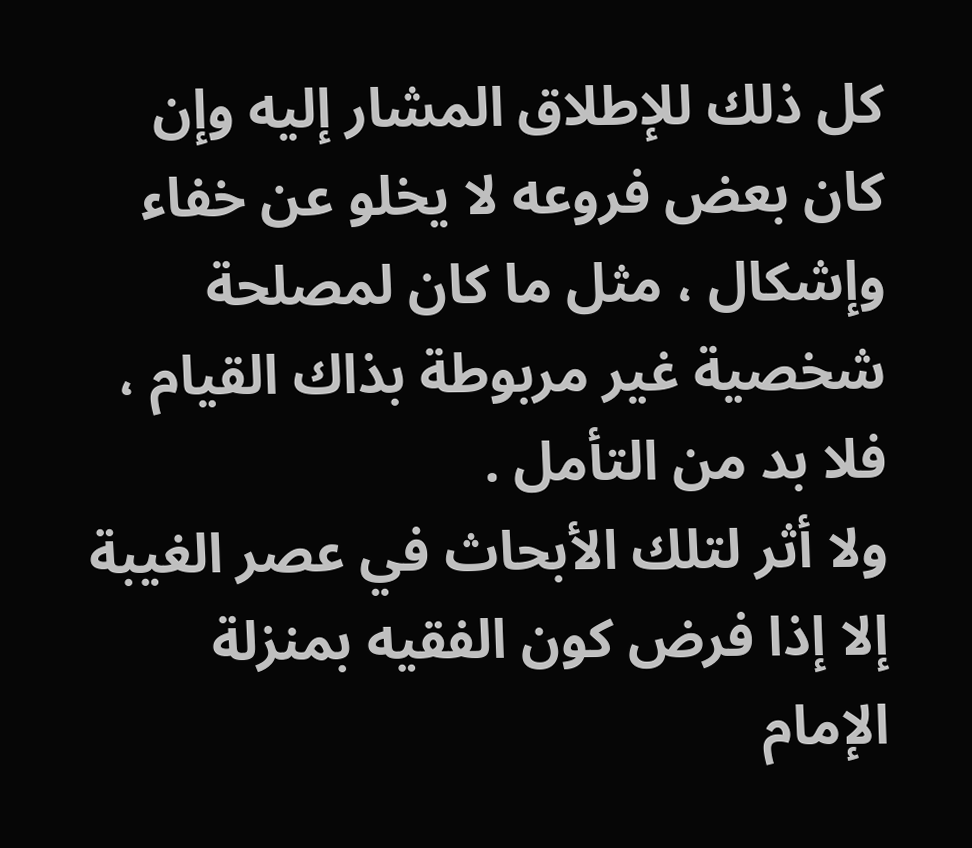كل ذلك للإطلاق المشار إليه وإن كان بعض فروعه لا يخلو عن خفاء
وإشكال ، مثل ما كان لمصلحة شخصية غير مربوطة بذاك القيام ، فلا بد من التأمل .
ولا أثر لتلك الأبحاث في عصر الغيبة إلا إذا فرض كون الفقيه بمنزلة الإمام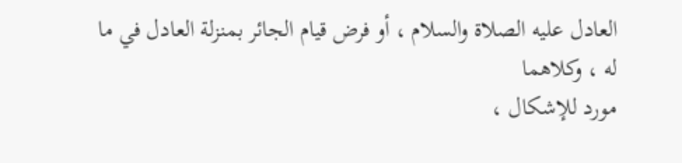العادل عليه الصلاة والسلام ، أو فرض قيام الجائر بمنزلة العادل في ما له ، وكلاهما
مورد للإشكال ،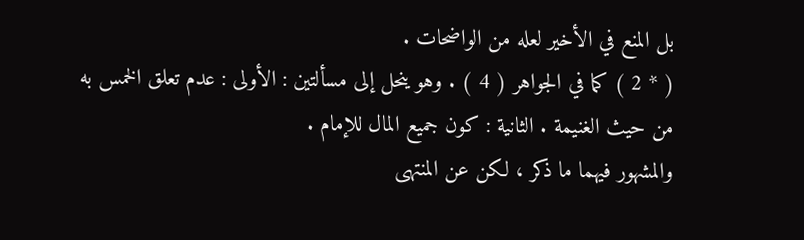بل المنع في الأخير لعله من الواضحات .
( * 2 ) كما في الجواهر ( 4 ) . وهو ينحل إلى مسألتين : الأولى : عدم تعلق الخمس به
من حيث الغنيمة . الثانية : كون جميع المال للإمام .
والمشهور فيهما ما ذكر ، لكن عن المنتهى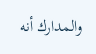والمدارك أنه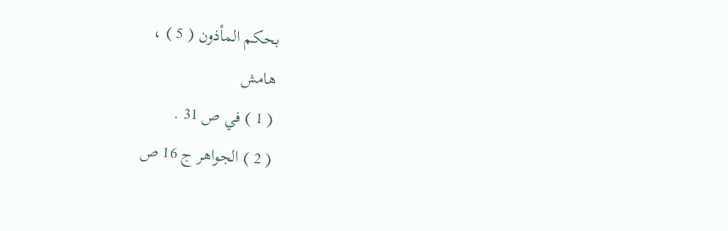بحكم المأذون ( 5 ) ،
هامش
( 1 ) في ص 31 .
( 2 ) الجواهر ج 16 ص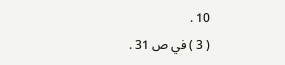10 .
( 3 ) في ص 31 .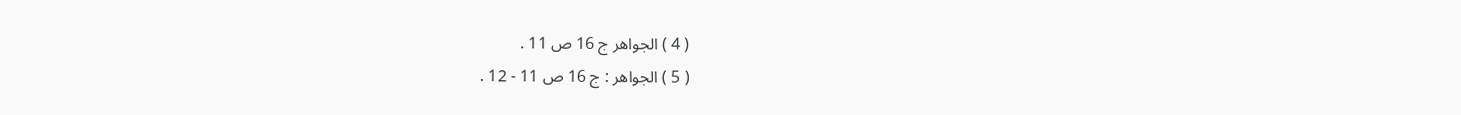( 4 ) الجواهر ج 16 ص 11 .
( 5 ) الجواهر : ج 16 ص 11 - 12 .